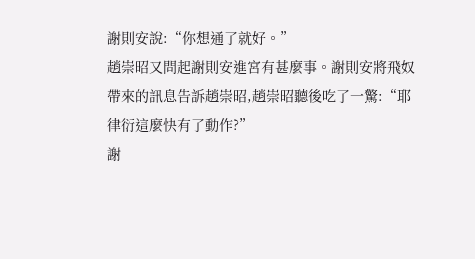謝則安說:“你想通了就好。”
趙崇昭又問起謝則安進宮有甚麼事。謝則安將飛奴帶來的訊息告訴趙崇昭,趙崇昭聽後吃了一驚:“耶律衍這麼快有了動作?”
謝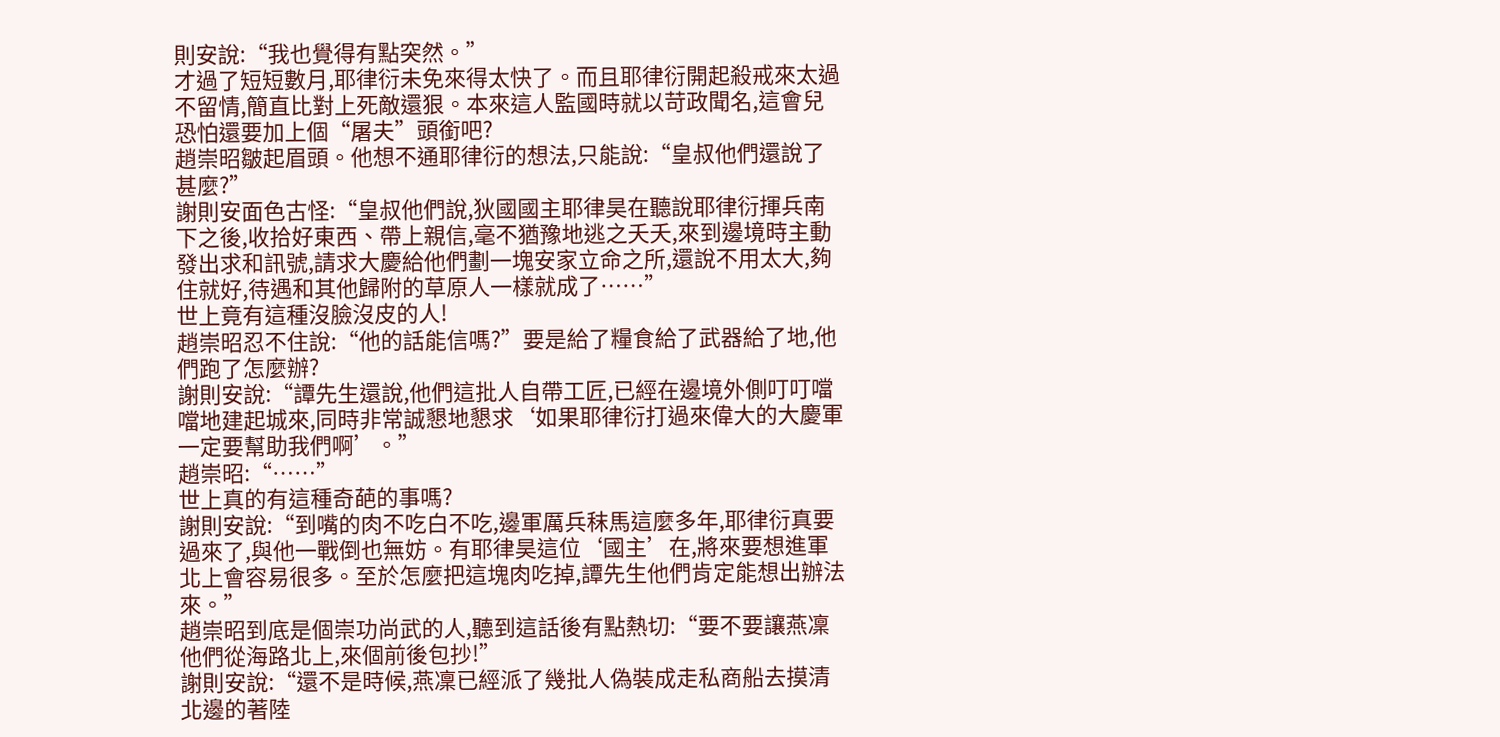則安說:“我也覺得有點突然。”
才過了短短數月,耶律衍未免來得太快了。而且耶律衍開起殺戒來太過不留情,簡直比對上死敵還狠。本來這人監國時就以苛政聞名,這會兒恐怕還要加上個“屠夫”頭銜吧?
趙崇昭皺起眉頭。他想不通耶律衍的想法,只能說:“皇叔他們還說了甚麼?”
謝則安面色古怪:“皇叔他們說,狄國國主耶律昊在聽說耶律衍揮兵南下之後,收拾好東西、帶上親信,毫不猶豫地逃之夭夭,來到邊境時主動發出求和訊號,請求大慶給他們劃一塊安家立命之所,還說不用太大,夠住就好,待遇和其他歸附的草原人一樣就成了……”
世上竟有這種沒臉沒皮的人!
趙崇昭忍不住說:“他的話能信嗎?”要是給了糧食給了武器給了地,他們跑了怎麼辦?
謝則安說:“譚先生還說,他們這批人自帶工匠,已經在邊境外側叮叮噹噹地建起城來,同時非常誠懇地懇求‘如果耶律衍打過來偉大的大慶軍一定要幫助我們啊’。”
趙崇昭:“……”
世上真的有這種奇葩的事嗎?
謝則安說:“到嘴的肉不吃白不吃,邊軍厲兵秣馬這麼多年,耶律衍真要過來了,與他一戰倒也無妨。有耶律昊這位‘國主’在,將來要想進軍北上會容易很多。至於怎麼把這塊肉吃掉,譚先生他們肯定能想出辦法來。”
趙崇昭到底是個崇功尚武的人,聽到這話後有點熱切:“要不要讓燕凜他們從海路北上,來個前後包抄!”
謝則安說:“還不是時候,燕凜已經派了幾批人偽裝成走私商船去摸清北邊的著陸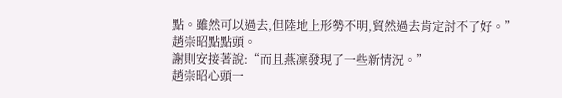點。雖然可以過去,但陸地上形勢不明,貿然過去肯定討不了好。”
趙崇昭點點頭。
謝則安接著說:“而且燕凜發現了一些新情況。”
趙崇昭心頭一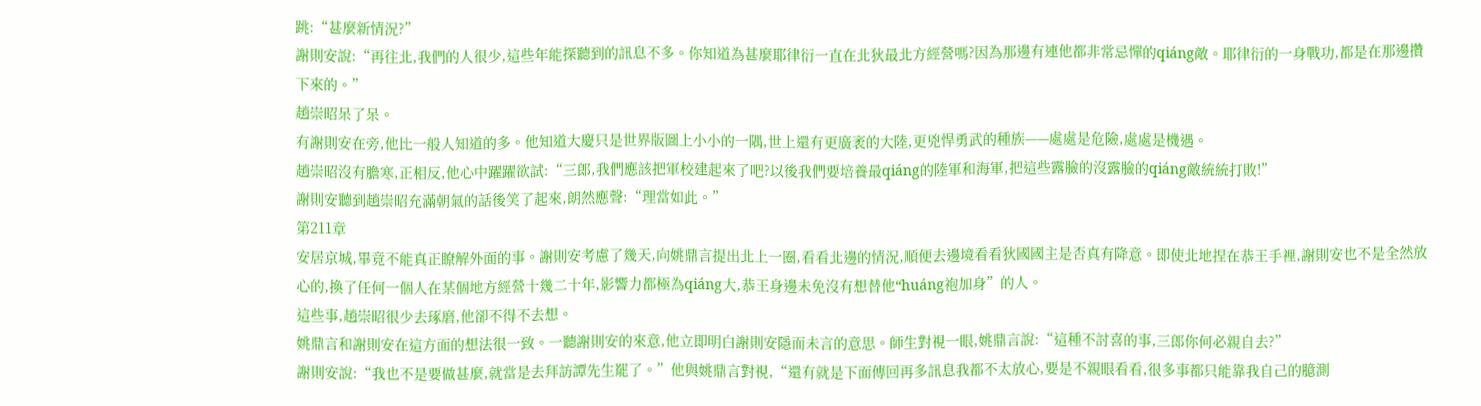跳:“甚麼新情況?”
謝則安說:“再往北,我們的人很少,這些年能探聽到的訊息不多。你知道為甚麼耶律衍一直在北狄最北方經營嗎?因為那邊有連他都非常忌憚的qiáng敵。耶律衍的一身戰功,都是在那邊攢下來的。”
趙崇昭呆了呆。
有謝則安在旁,他比一般人知道的多。他知道大慶只是世界版圖上小小的一隅,世上還有更廣袤的大陸,更兇悍勇武的種族——處處是危險,處處是機遇。
趙崇昭沒有膽寒,正相反,他心中躍躍欲試:“三郎,我們應該把軍校建起來了吧?以後我們要培養最qiáng的陸軍和海軍,把這些露臉的沒露臉的qiáng敵統統打敗!”
謝則安聽到趙崇昭充滿朝氣的話後笑了起來,朗然應聲:“理當如此。”
第211章
安居京城,畢竟不能真正瞭解外面的事。謝則安考慮了幾天,向姚鼎言提出北上一圈,看看北邊的情況,順便去邊境看看狄國國主是否真有降意。即使北地捏在恭王手裡,謝則安也不是全然放心的,換了任何一個人在某個地方經營十幾二十年,影響力都極為qiáng大,恭王身邊未免沒有想替他“huáng袍加身”的人。
這些事,趙崇昭很少去琢磨,他卻不得不去想。
姚鼎言和謝則安在這方面的想法很一致。一聽謝則安的來意,他立即明白謝則安隱而未言的意思。師生對視一眼,姚鼎言說:“這種不討喜的事,三郎你何必親自去?”
謝則安說:“我也不是要做甚麼,就當是去拜訪譚先生罷了。”他與姚鼎言對視,“還有就是下面傳回再多訊息我都不太放心,要是不親眼看看,很多事都只能靠我自己的臆測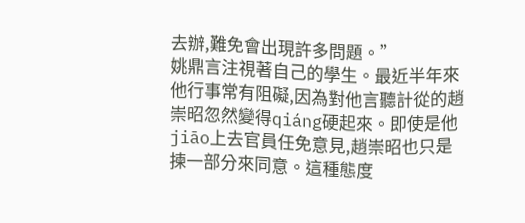去辦,難免會出現許多問題。”
姚鼎言注視著自己的學生。最近半年來他行事常有阻礙,因為對他言聽計從的趙崇昭忽然變得qiáng硬起來。即使是他jiāo上去官員任免意見,趙崇昭也只是揀一部分來同意。這種態度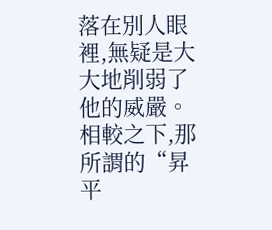落在別人眼裡,無疑是大大地削弱了他的威嚴。
相較之下,那所謂的“昇平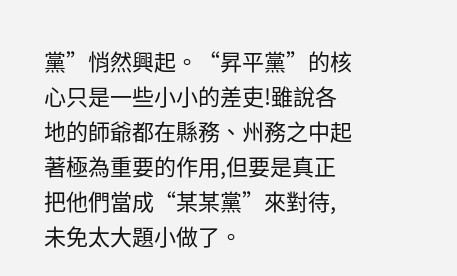黨”悄然興起。“昇平黨”的核心只是一些小小的差吏!雖說各地的師爺都在縣務、州務之中起著極為重要的作用,但要是真正把他們當成“某某黨”來對待,未免太大題小做了。